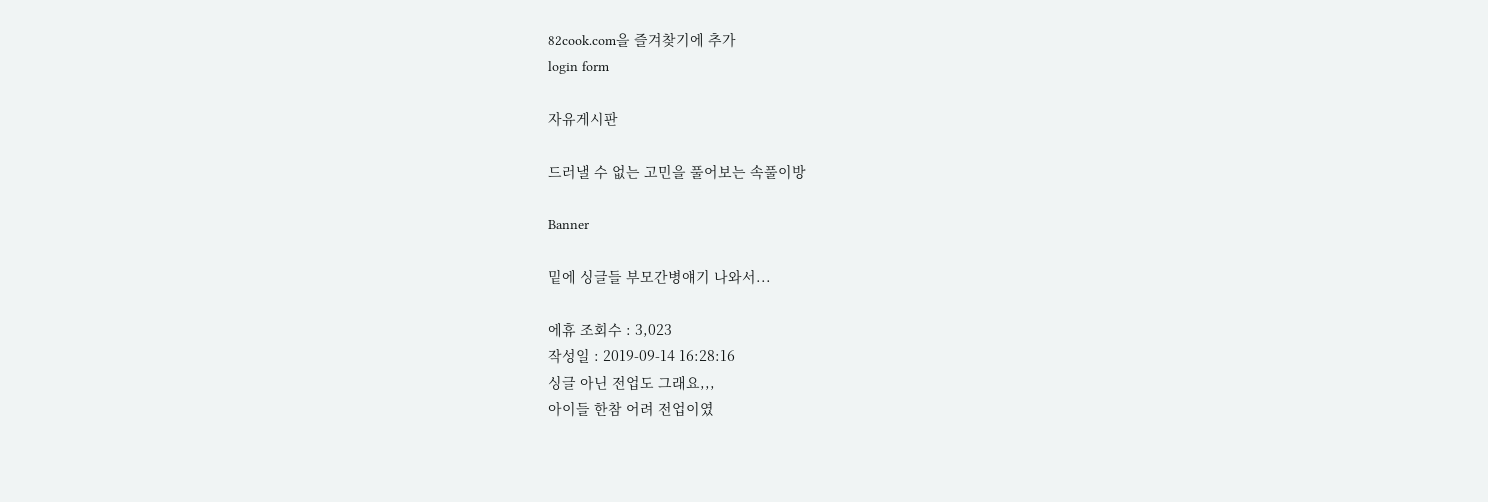82cook.com을 즐겨찾기에 추가
login form

자유게시판

드러낼 수 없는 고민을 풀어보는 속풀이방

Banner

밑에 싱글들 부모간병얘기 나와서...

에휴 조회수 : 3,023
작성일 : 2019-09-14 16:28:16
싱글 아닌 전업도 그래요,,,
아이들 한참 어려 전업이였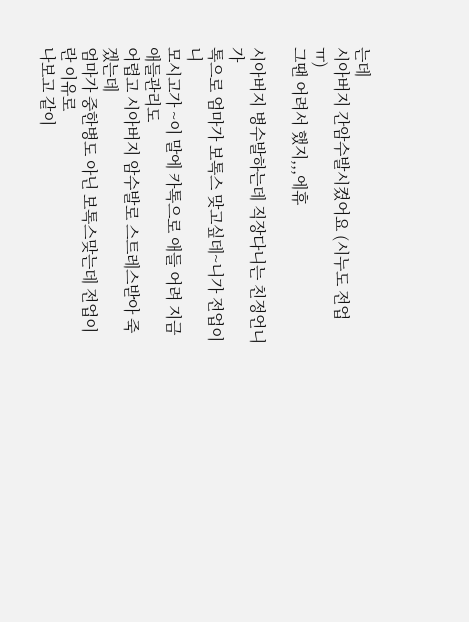는데
시아버지 간암수발시켰어요 (시누도 전업 ㅠ)
그땐 어려서 했지,,,에휴

시아버지 병수발하는데 직장다니는 친정언니가
톡으로 엄마가 보톡스 맞고싶데~니가 전업이니
모시고가 ~이 말에 카톡으로 애들 어려 지금 애들관리도
어렵고 시아버지 암수발로 스트레스받아 죽겠는데
엄마가 중한병도 아닌 보톡스맞는데 전업이란 이유로
나보고 같이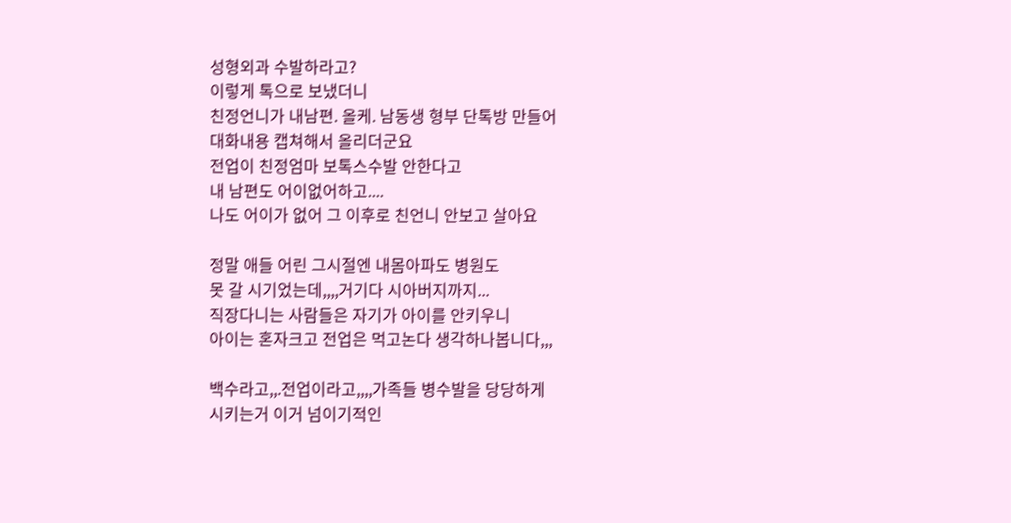성형외과 수발하라고?
이렇게 톡으로 보냈더니
친정언니가 내남편. 올케. 남동생 형부 단톡방 만들어
대화내용 캡쳐해서 올리더군요
전업이 친정엄마 보톡스수발 안한다고
내 남편도 어이없어하고....
나도 어이가 없어 그 이후로 친언니 안보고 살아요

정말 애들 어린 그시절엔 내몸아파도 병원도
못 갈 시기었는데,,,,거기다 시아버지까지...
직장다니는 사람들은 자기가 아이를 안키우니
아이는 혼자크고 전업은 먹고논다 생각하나봅니다,,,

백수라고,,.전업이라고,,,,가족들 병수발을 당당하게
시키는거 이거 넘이기적인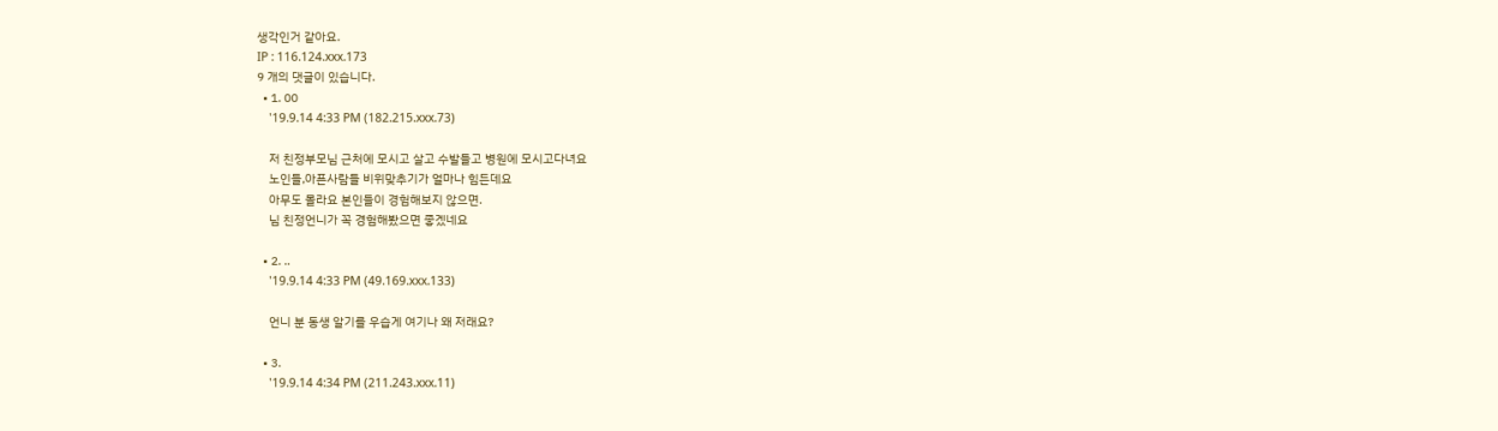생각인거 같아요.
IP : 116.124.xxx.173
9 개의 댓글이 있습니다.
  • 1. 00
    '19.9.14 4:33 PM (182.215.xxx.73)

    저 친정부모님 근처에 모시고 살고 수발들고 병원에 모시고다녀요
    노인들,아픈사람들 비위맞추기가 얼마나 힘든데요
    아무도 몰라요 본인들이 경험해보지 않으면.
    님 친정언니가 꼭 경험해봤으면 좋겠네요

  • 2. ..
    '19.9.14 4:33 PM (49.169.xxx.133)

    언니 분 동생 알기를 우습게 여기나 왜 저래요?

  • 3.
    '19.9.14 4:34 PM (211.243.xxx.11)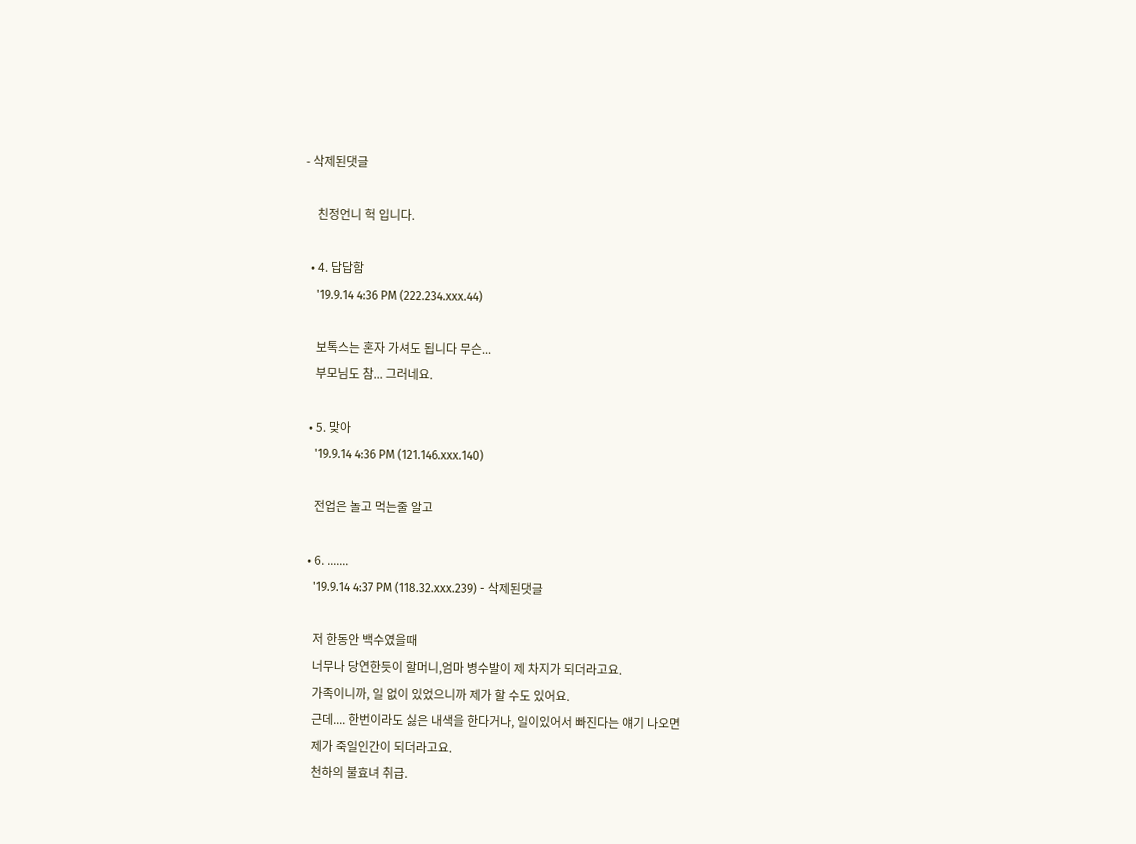- 삭제된댓글

    친정언니 헉 입니다.

  • 4. 답답함
    '19.9.14 4:36 PM (222.234.xxx.44)

    보톡스는 혼자 가셔도 됩니다 무슨...
    부모님도 참... 그러네요.

  • 5. 맞아
    '19.9.14 4:36 PM (121.146.xxx.140)

    전업은 놀고 먹는줄 알고

  • 6. .......
    '19.9.14 4:37 PM (118.32.xxx.239) - 삭제된댓글

    저 한동안 백수였을때
    너무나 당연한듯이 할머니,엄마 병수발이 제 차지가 되더라고요.
    가족이니까, 일 없이 있었으니까 제가 할 수도 있어요.
    근데.... 한번이라도 싫은 내색을 한다거나, 일이있어서 빠진다는 얘기 나오면
    제가 죽일인간이 되더라고요.
    천하의 불효녀 취급.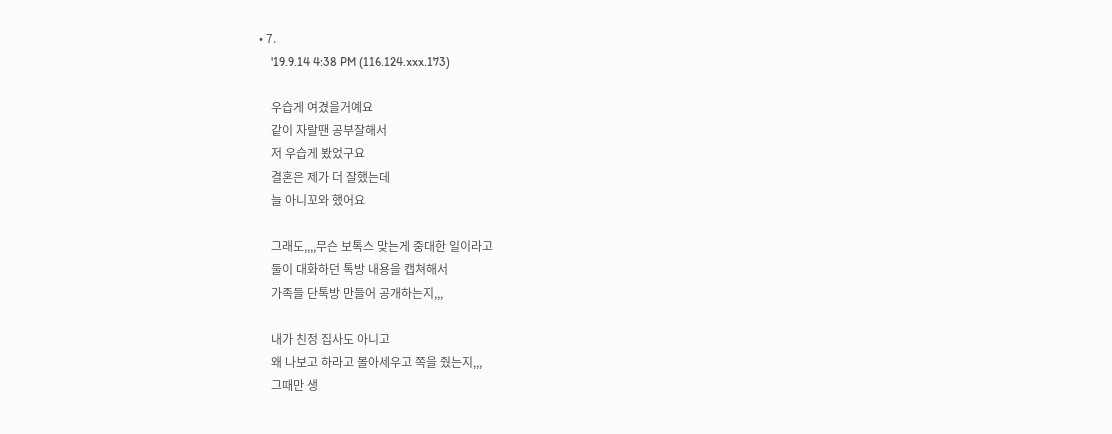• 7.
    '19.9.14 4:38 PM (116.124.xxx.173)

    우습게 여겼을거예요
    같이 자랄땐 공부잘해서
    저 우습게 봤었구요
    결혼은 제가 더 잘했는데
    늘 아니꼬와 했어요

    그래도,,,,무슨 보톡스 맞는게 중대한 일이라고
    둘이 대화하던 톡방 내용을 캡쳐해서
    가족들 단톡방 만들어 공개하는지,,,

    내가 친정 집사도 아니고
    왜 나보고 하라고 몰아세우고 쪽을 줬는지,,,
    그때만 생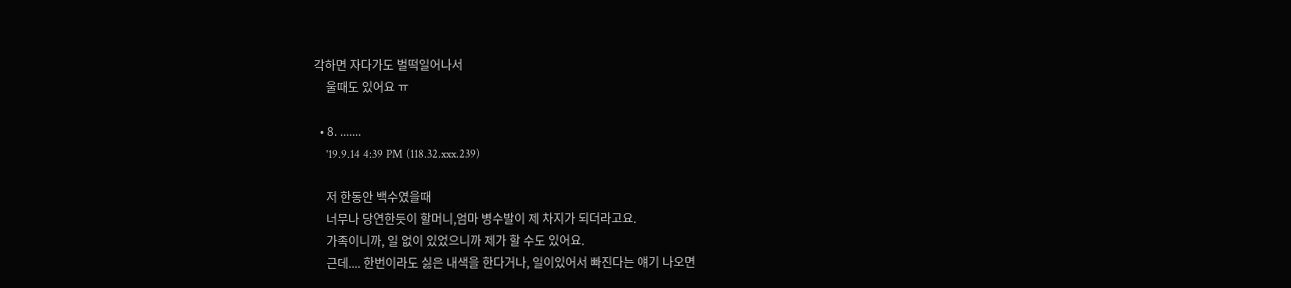각하면 자다가도 벌떡일어나서
    울때도 있어요 ㅠ

  • 8. .......
    '19.9.14 4:39 PM (118.32.xxx.239)

    저 한동안 백수였을때
    너무나 당연한듯이 할머니,엄마 병수발이 제 차지가 되더라고요.
    가족이니까, 일 없이 있었으니까 제가 할 수도 있어요.
    근데.... 한번이라도 싫은 내색을 한다거나, 일이있어서 빠진다는 얘기 나오면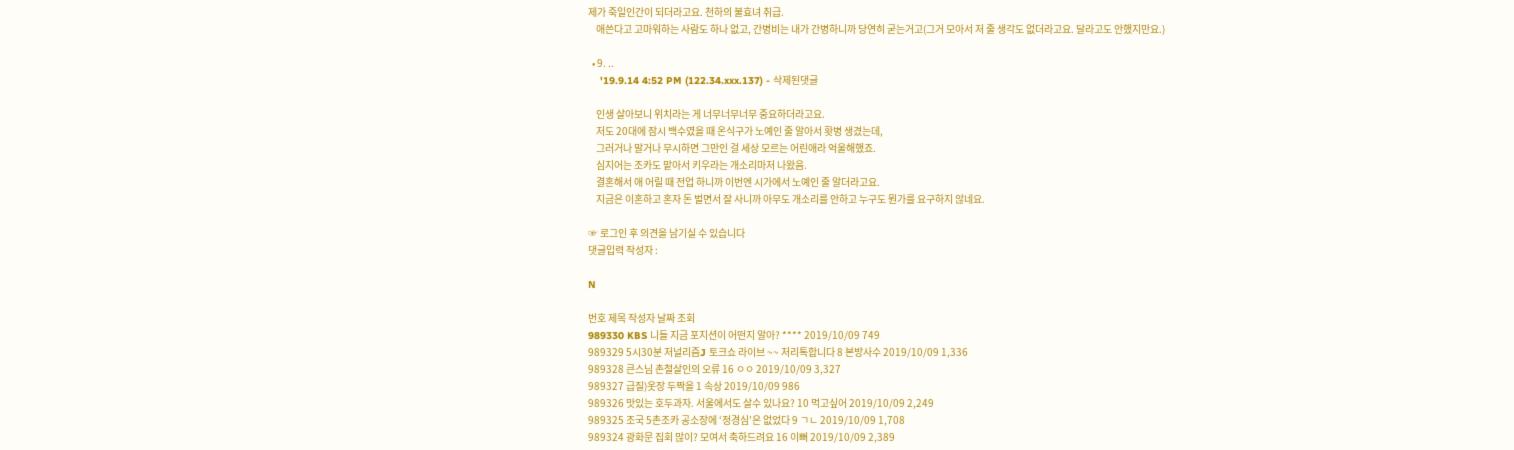제가 죽일인간이 되더라고요. 천하의 불효녀 취급.
    애쓴다고 고마워하는 사람도 하나 없고, 간병비는 내가 간병하니까 당연히 굳는거고(그거 모아서 저 줄 생각도 없더라고요. 달라고도 안했지만요.)

  • 9. ..
    '19.9.14 4:52 PM (122.34.xxx.137) - 삭제된댓글

    인생 살아보니 위치라는 게 너무너무너무 중요하더라고요.
    저도 20대에 잠시 백수였을 때 온식구가 노예인 줄 알아서 홧병 생겼는데,
    그러거나 말거나 무시하면 그만인 걸 세상 모르는 어린애라 억울해했죠.
    심지어는 조카도 맡아서 키우라는 개소리마저 나왔음.
    결혼해서 애 어릴 때 전업 하니까 이번엔 시가에서 노예인 줄 알더라고요.
    지금은 이혼하고 혼자 돈 벌면서 잘 사니까 아무도 개소리를 안하고 누구도 뭔가를 요구하지 않네요.

☞ 로그인 후 의견을 남기실 수 있습니다
댓글입력 작성자 :

N

번호 제목 작성자 날짜 조회
989330 KBS 니들 지금 포지션이 어떤지 알아? **** 2019/10/09 749
989329 5시30분 저널리즘J 토크쇼 라이브 ~~ 저리톡합니다 8 본방사수 2019/10/09 1,336
989328 큰스님 촌철살인의 오류 16 ㅇㅇ 2019/10/09 3,327
989327 급질)옷장 두짝을 1 속상 2019/10/09 986
989326 맛있는 호두과자. 서울에서도 살수 있나요? 10 먹고싶어 2019/10/09 2,249
989325 조국 5촌조카 공소장에 ‘정경심’은 없었다 9 ㄱㄴ 2019/10/09 1,708
989324 광화문 집회 많이? 모여서 축하드려요 16 이뻐 2019/10/09 2,389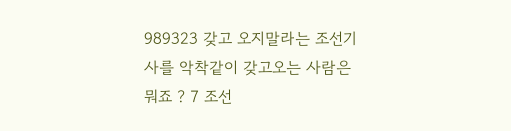989323 갖고 오지말라는 조선기사를 악착같이 갖고오는 사람은 뭐죠 ? 7 조선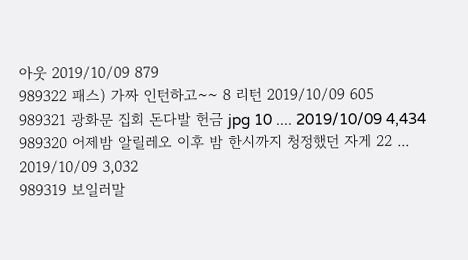아웃 2019/10/09 879
989322 패스) 가짜 인턴하고~~ 8 리턴 2019/10/09 605
989321 광화문 집회 돈다발 헌금 jpg 10 .... 2019/10/09 4,434
989320 어제밤 알릴레오 이후 밤 한시까지 청정했던 자게 22 ... 2019/10/09 3,032
989319 보일러말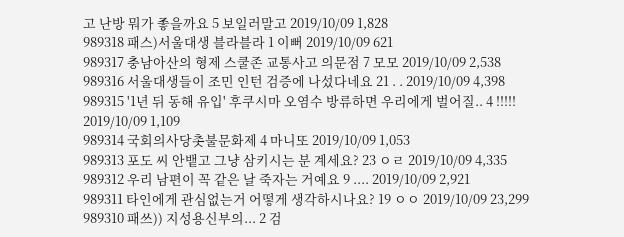고 난방 뭐가 좋을까요 5 보일러말고 2019/10/09 1,828
989318 패스)서울대생 블라블라 1 이뻐 2019/10/09 621
989317 충남아산의 형제 스쿨존 교통사고 의문점 7 모모 2019/10/09 2,538
989316 서울대생들이 조민 인턴 검증에 나섰다네요 21 . . 2019/10/09 4,398
989315 '1년 뒤 동해 유입' 후쿠시마 오염수 방류하면 우리에게 벌어질.. 4 !!!!! 2019/10/09 1,109
989314 국회의사당촛불문화제 4 마니또 2019/10/09 1,053
989313 포도 씨 안뱉고 그냥 삼키시는 분 계세요? 23 ㅇㄹ 2019/10/09 4,335
989312 우리 남편이 꼭 같은 날 죽자는 거예요 9 .... 2019/10/09 2,921
989311 타인에게 관심없는거 어떻게 생각하시나요? 19 ㅇㅇ 2019/10/09 23,299
989310 패쓰)) 지성용신부의... 2 검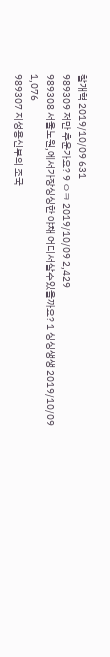찰개혁 2019/10/09 631
989309 저만 추운가요? 9 ㅇㅋ 2019/10/09 2,429
989308 서울노원,에서가장싱싱한 야채 어디서살수있을까요? 1 싱싱생생 2019/10/09 1,076
989307 지성용신부의 조국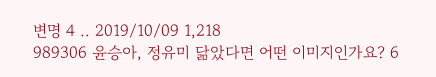변명 4 .. 2019/10/09 1,218
989306 윤승아, 정유미 닮았다면 어떤 이미지인가요? 6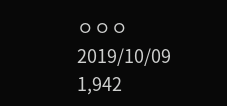ㅇㅇㅇ 2019/10/09 1,942